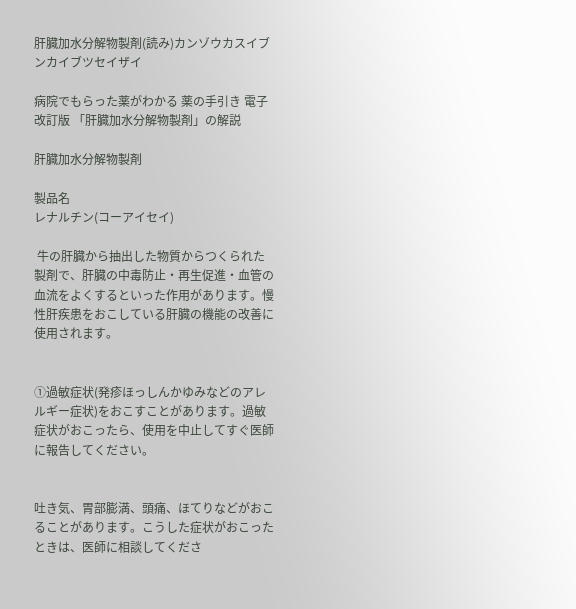肝臓加水分解物製剤(読み)カンゾウカスイブンカイブツセイザイ

病院でもらった薬がわかる 薬の手引き 電子改訂版 「肝臓加水分解物製剤」の解説

肝臓加水分解物製剤

製品名
レナルチン(コーアイセイ)

 牛の肝臓から抽出した物質からつくられた製剤で、肝臓の中毒防止・再生促進・血管の血流をよくするといった作用があります。慢性肝疾患をおこしている肝臓の機能の改善に使用されます。


①過敏症状(発疹ほっしんかゆみなどのアレルギー症状)をおこすことがあります。過敏症状がおこったら、使用を中止してすぐ医師に報告してください。


吐き気、胃部膨満、頭痛、ほてりなどがおこることがあります。こうした症状がおこったときは、医師に相談してくださ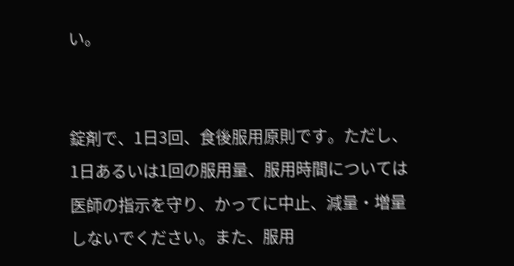い。


錠剤で、1日3回、食後服用原則です。ただし、1日あるいは1回の服用量、服用時間については医師の指示を守り、かってに中止、減量・増量しないでください。また、服用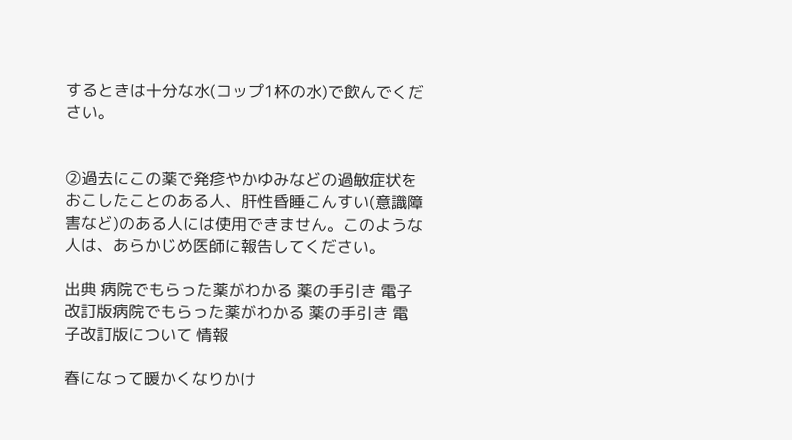するときは十分な水(コップ1杯の水)で飲んでください。


②過去にこの薬で発疹やかゆみなどの過敏症状をおこしたことのある人、肝性昏睡こんすい(意識障害など)のある人には使用できません。このような人は、あらかじめ医師に報告してください。

出典 病院でもらった薬がわかる 薬の手引き 電子改訂版病院でもらった薬がわかる 薬の手引き 電子改訂版について 情報

春になって暖かくなりかけ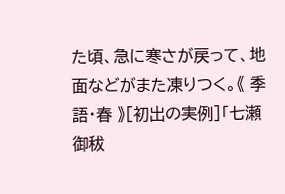た頃、急に寒さが戻って、地面などがまた凍りつく。《 季語・春 》[初出の実例]「七瀬御秡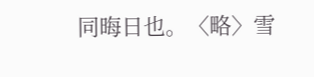同晦日也。〈略〉雪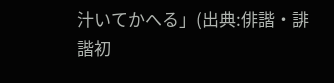汁いてかへる」(出典:俳諧・誹諧初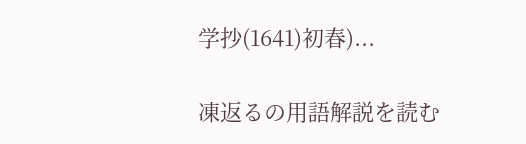学抄(1641)初春)...

凍返るの用語解説を読む